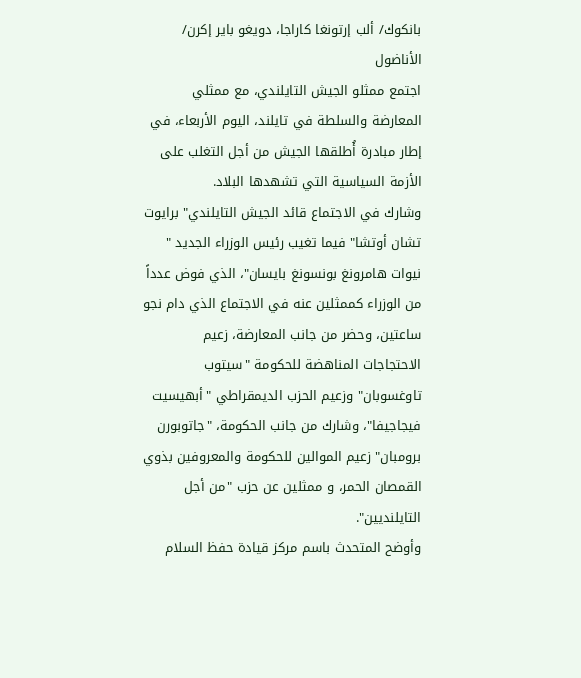بانكوك/ ألب إرتونغا كاراجا، دويغو باير إكرن/ الأناضول
اجتمع ممثلو الجيش التايلندي، مع ممثلي المعارضة والسلطة في تايلند، اليوم الأربعاء، في إطار مبادرة أُطلقها الجيش من أجل التغلب على الأزمة السياسية التي تشهدها البلاد.
وشارك في الاجتماع قائد الجيش التايلندي" برايوت تشان أوتشا" فيما تغيب رئيس الوزراء الجديد " نيوات هامرونغ بونسونغ بايسان"، الذي فوض عدداً من الوزراء كممثلين عنه في الاجتماع الذي دام نجو ساعتين، وحضر من جانب المعارضة، زعيم الاحتجاجات المناهضة للحكومة "سيتوب تاوغسوبان" وزعيم الحزب الديمقراطي "أبهيسيت فيجاجيفا"، وشارك من جانب الحكومة، "جاتوبورن برومبان" زعيم الموالين للحكومة والمعروفين بذوي القمصان الحمر، و ممثلين عن حزب "من أجل التايلنديين".
وأوضح المتحدث باسم مركز قيادة حفظ السلام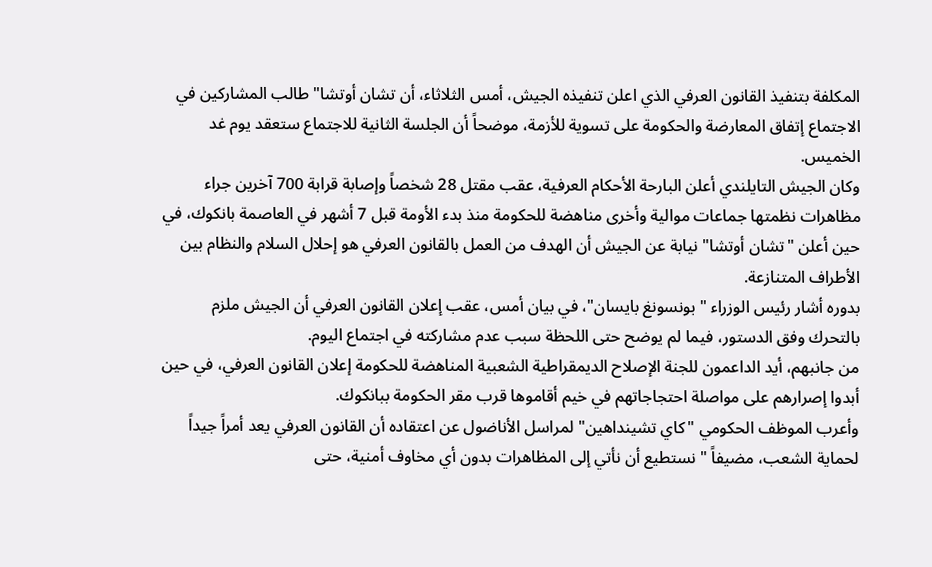المكلفة بتنفيذ القانون العرفي الذي اعلن تنفيذه الجيش، أمس الثلاثاء، أن تشان أوتشا" طالب المشاركين في الاجتماع إتفاق المعارضة والحكومة على تسوية للأزمة، موضحاً أن الجلسة الثانية للاجتماع ستعقد يوم غد الخميس.
وكان الجيش التايلندي أعلن البارحة الأحكام العرفية، عقب مقتل 28 شخصاً وإصابة قرابة 700 آخرين جراء مظاهرات نظمتها جماعات موالية وأخرى مناهضة للحكومة منذ بدء الأومة قبل 7 أشهر في العاصمة بانكوك، في حين أعلن "تشان أوتشا" نيابة عن الجيش أن الهدف من العمل بالقانون العرفي هو إحلال السلام والنظام بين الأطراف المتنازعة.
بدوره أشار رئيس الوزراء " بونسونغ بايسان"، في بيان أمس، عقب إعلان القانون العرفي أن الجيش ملزم بالتحرك وفق الدستور، فيما لم يوضح حتى اللحظة سبب عدم مشاركته في اجتماع اليوم.
من جانبهم، أيد الداعمون للجنة الإصلاح الديمقراطية الشعبية المناهضة للحكومة إعلان القانون العرفي، في حين أبدوا إصرارهم على مواصلة احتجاجاتهم في خيم أقاموها قرب مقر الحكومة ببانكوك.
وأعرب الموظف الحكومي "كاي تشينداهين" لمراسل الأناضول عن اعتقاده أن القانون العرفي يعد أمراً جيداً لحماية الشعب، مضيفاً " نستطيع أن نأتي إلى المظاهرات بدون أي مخاوف أمنية، حتى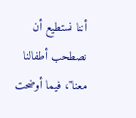أننا نستطيع أن نصطحب أطفالنا معنا"، فيما أوضحت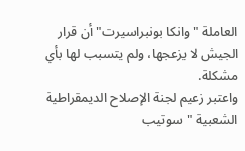العاملة "وانكا بونبراسيرت" أن قرار الجيش لا يزعجها، ولم يتسبب لها بأي مشكلة.
واعتبر زعيم لجنة الإصلاح الديمقراطية الشعبية "سوتيب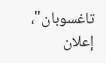تاغسوبان"، إعلان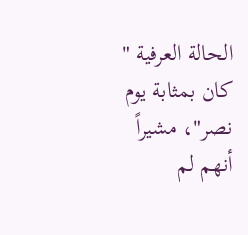الحالة العرفية " كان بمثابة يوم نصر"، مشيراً أنهم لم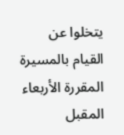يتخلوا عن القيام بالمسيرة المقررة الأربعاء المقبل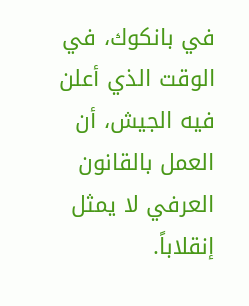في بانكوك، في الوقت الذي أعلن فيه الجيش، أن العمل بالقانون العرفي لا يمثل إنقلاباً.